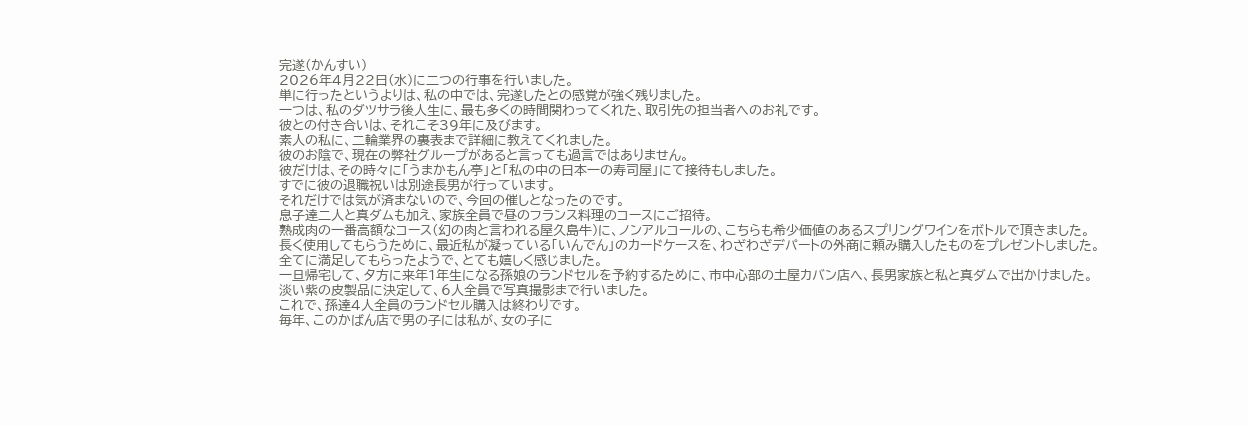完遂(かんすい)
2026年4月22日(水)に二つの行事を行いました。
単に行ったというよりは、私の中では、完遂したとの感覚が強く残りました。
一つは、私のダツサラ後人生に、最も多くの時間関わってくれた、取引先の担当者へのお礼です。
彼との付き合いは、それこそ39年に及びます。
素人の私に、二輪業界の裏表まで詳細に教えてくれました。
彼のお陰で、現在の弊社グループがあると言っても過言ではありません。
彼だけは、その時々に「うまかもん亭」と「私の中の日本一の寿司屋」にて接待もしました。
すでに彼の退職祝いは別途長男が行っています。
それだけでは気が済まないので、今回の催しとなったのです。
息子達二人と真ダムも加え、家族全員で昼のフランス料理のコースにご招待。
熟成肉の一番高額なコース(幻の肉と言われる屋久島牛)に、ノンアルコールの、こちらも希少価値のあるスプリングワインをボトルで頂きました。
長く使用してもらうために、最近私が凝っている「いんでん」のカードケースを、わざわざデパートの外商に頼み購入したものをプレゼントしました。
全てに満足してもらったようで、とても嬉しく感じました。
一旦帰宅して、夕方に来年1年生になる孫娘のランドセルを予約するために、市中心部の土屋カバン店へ、長男家族と私と真ダムで出かけました。
淡い紫の皮製品に決定して、6人全員で写真撮影まで行いました。
これで、孫達4人全員のランドセル購入は終わりです。
毎年、このかばん店で男の子には私が、女の子に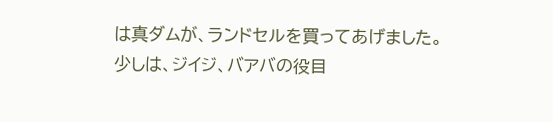は真ダムが、ランドセルを買ってあげました。
少しは、ジイジ、バアバの役目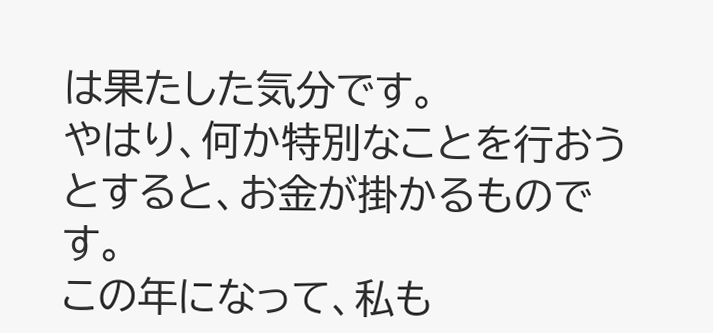は果たした気分です。
やはり、何か特別なことを行おうとすると、お金が掛かるものです。
この年になって、私も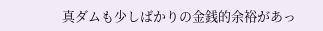真ダムも少しばかりの金銭的余裕があっ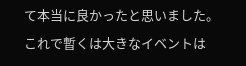て本当に良かったと思いました。
これで暫くは大きなイベントは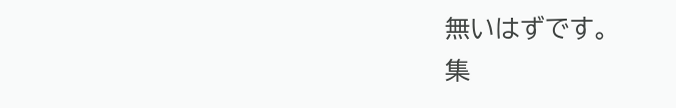無いはずです。
集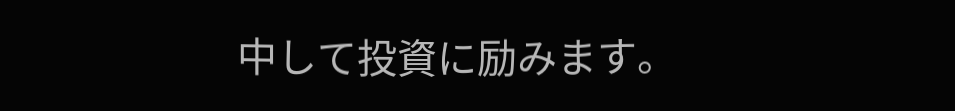中して投資に励みます。